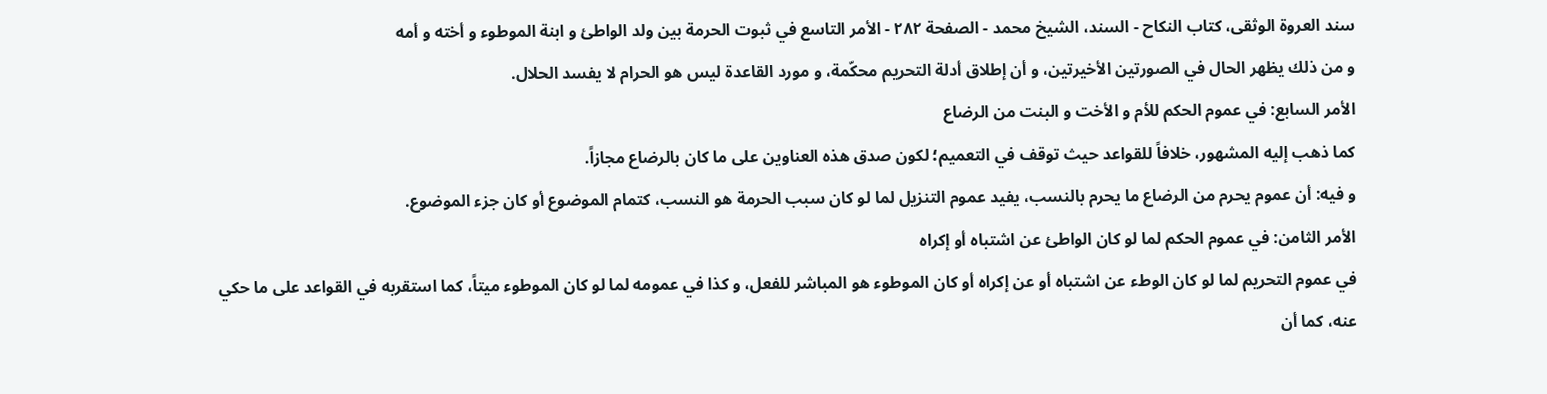سند العروة الوثقى، كتاب النكاح - السند، الشيخ محمد - الصفحة ٢٨٢ - الأمر التاسع في ثبوت الحرمة بين ولد الواطئ و ابنة الموطوء و أخته و أمه
و من ذلك يظهر الحال في الصورتين الأخيرتين، و أن إطلاق أدلة التحريم محكّمة، و مورد القاعدة ليس هو الحرام لا يفسد الحلال.
الأمر السابع: في عموم الحكم للأم و الأخت و البنت من الرضاع
كما ذهب إليه المشهور، خلافاً للقواعد حيث توقف في التعميم؛ لكون صدق هذه العناوين على ما كان بالرضاع مجازاً.
و فيه: أن عموم يحرم من الرضاع ما يحرم بالنسب، يفيد عموم التنزيل لما لو كان سبب الحرمة هو النسب، كتمام الموضوع أو كان جزء الموضوع.
الأمر الثامن: في عموم الحكم لما لو كان الواطئ عن اشتباه أو إكراه
في عموم التحريم لما لو كان الوطء عن اشتباه أو عن إكراه أو كان الموطوء هو المباشر للفعل، و كذا في عمومه لما لو كان الموطوء ميتاً، كما استقربه في القواعد على ما حكي عنه، كما أن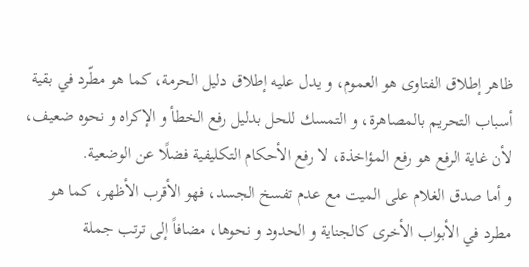ظاهر إطلاق الفتاوى هو العموم، و يدل عليه إطلاق دليل الحرمة، كما هو مطّرد في بقية أسباب التحريم بالمصاهرة، و التمسك للحل بدليل رفع الخطأ و الإكراه و نحوه ضعيف، لأن غاية الرفع هو رفع المؤاخذة، لا رفع الأحكام التكليفية فضلًا عن الوضعية.
و أما صدق الغلام على الميت مع عدم تفسخ الجسد، فهو الأقرب الأظهر، كما هو مطرد في الأبواب الأخرى كالجناية و الحدود و نحوها، مضافاً إلى ترتب جملة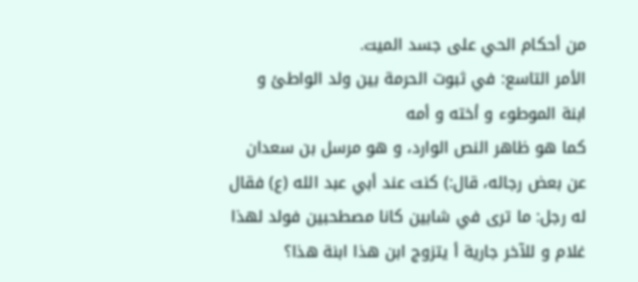من أحكام الحي على جسد الميت.
الأمر التاسع: في ثبوت الحرمة بين ولد الواطئ و ابنة الموطوء و أخته و أمه
كما هو ظاهر النص الوارد، و هو مرسل بن سعدان عن بعض رجاله، قال:) كنت عند أبي عبد الله (ع) فقال له رجل: ما ترى في شابين كانا مصطحبين فولد لهذا غلام و للآخر جارية أ يتزوج ابن هذا ابنة هذا؟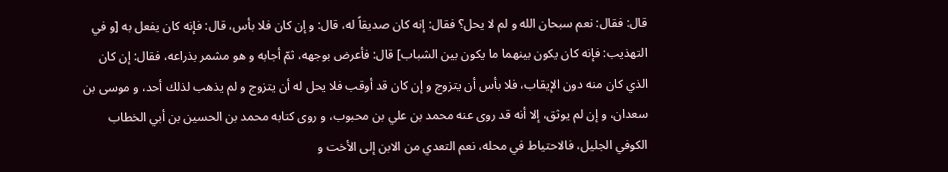قال: فقال: نعم سبحان الله و لم لا يحل؟ فقال: إنه كان صديقاً له، قال: و إن كان فلا بأس، قال: فإنه كان يفعل به [و في التهذيب: فإنه كان يكون بينهما ما يكون بين الشباب] قال: فأعرض بوجهه، ثمّ أجابه و هو مشمر بذراعه، فقال: إن كان الذي كان منه دون الإيقاب، فلا بأس أن يتزوج و إن كان قد أوقب فلا يحل له أن يتزوج و لم يذهب لذلك أحد، و موسى بن سعدان، و إن لم يوثق، إلا أنه قد روى عنه محمد بن علي بن محبوب، و روى كتابه محمد بن الحسين بن أبي الخطاب الكوفي الجليل، فالاحتياط في محله، نعم التعدي من الابن إلى الأخت و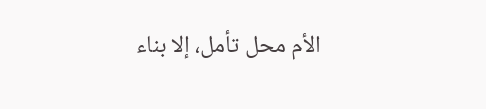الأم محل تأمل، إلا بناء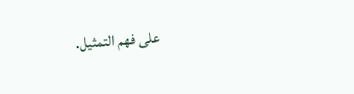على فهم التمثيل.